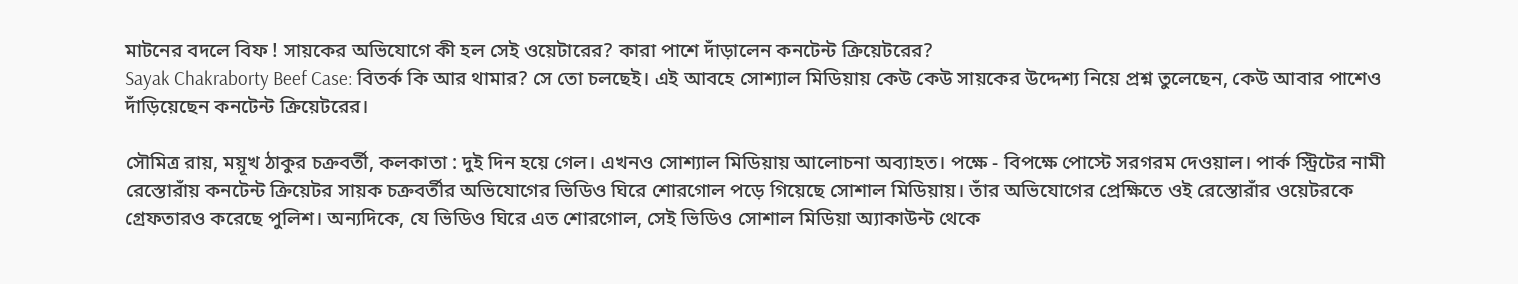মাটনের বদলে বিফ ! সায়কের অভিযোগে কী হল সেই ওয়েটারের? কারা পাশে দাঁড়ালেন কনটেন্ট ক্রিয়েটরের?
Sayak Chakraborty Beef Case: বিতর্ক কি আর থামার? সে তো চলছেই। এই আবহে সোশ্যাল মিডিয়ায় কেউ কেউ সায়কের উদ্দেশ্য নিয়ে প্রশ্ন তুলেছেন, কেউ আবার পাশেও দাঁড়িয়েছেন কনটেন্ট ক্রিয়েটরের।

সৌমিত্র রায়, ময়ূখ ঠাকুর চক্রবর্তী, কলকাতা : দুই দিন হয়ে গেল। এখনও সোশ্যাল মিডিয়ায় আলোচনা অব্যাহত। পক্ষে - বিপক্ষে পোস্টে সরগরম দেওয়াল। পার্ক স্ট্রিটের নামী রেস্তোরাঁয় কনটেন্ট ক্রিয়েটর সায়ক চক্রবর্তীর অভিযোগের ভিডিও ঘিরে শোরগোল পড়ে গিয়েছে সোশাল মিডিয়ায়। তাঁর অভিযোগের প্রেক্ষিতে ওই রেস্তোরাঁর ওয়েটরকে গ্রেফতারও করেছে পুলিশ। অন্যদিকে, যে ভিডিও ঘিরে এত শোরগোল, সেই ভিডিও সোশাল মিডিয়া অ্যাকাউন্ট থেকে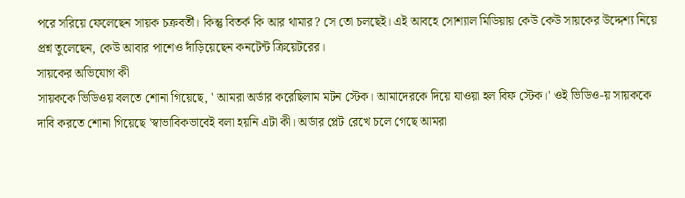পরে সরিয়ে ফেলেছেন সায়ক চক্রবর্তী। কিন্তু বিতর্ক কি আর থামার? সে তো চলছেই। এই আবহে সোশ্যাল মিডিয়ায় কেউ কেউ সায়কের উদ্দেশ্য নিয়ে প্রশ্ন তুলেছেন, কেউ আবার পাশেও দাঁড়িয়েছেন কনটেন্ট ক্রিয়েটরের।
সায়কের অভিযোগ কী
সায়ককে ভিডিওয় বলতে শোনা গিয়েছে, ' আমরা অর্ডার করেছিলাম মটন স্টেক। আমাদেরকে দিয়ে যাওয়া হল বিফ স্টেক।' ওই ভিডিও-য় সায়ককে দাবি করতে শোনা গিয়েছে 'স্বাভাবিকভাবেই বলা হয়নি এটা কী। অর্ডার প্লেট রেখে চলে গেছে আমরা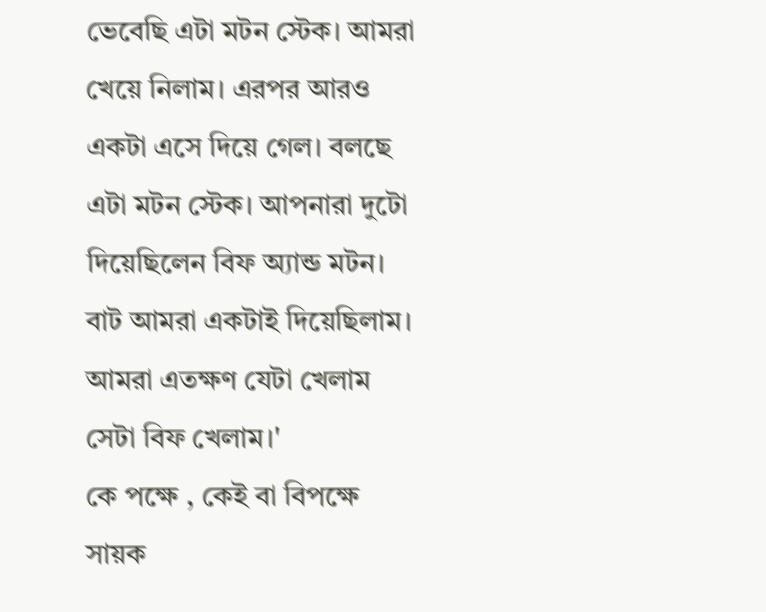ভেবেছি এটা মটন স্টেক। আমরা খেয়ে নিলাম। এরপর আরও একটা এসে দিয়ে গেল। বলছে এটা মটন স্টেক। আপনারা দুটো দিয়েছিলেন বিফ অ্যান্ড মটন। বাট আমরা একটাই দিয়েছিলাম। আমরা এতক্ষণ যেটা খেলাম সেটা বিফ খেলাম।'
কে পক্ষে , কেই বা বিপক্ষে
সায়ক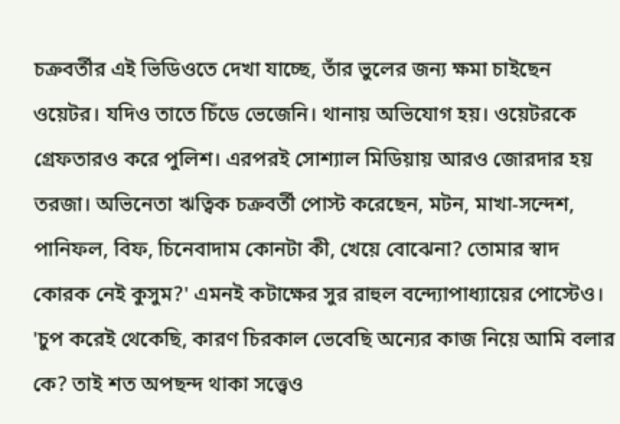চক্রবর্তীর এই ভিডিওতে দেখা যাচ্ছে, তাঁর ভুলের জন্য ক্ষমা চাইছেন ওয়েটর। যদিও তাতে চিঁডে ভেজেনি। থানায় অভিযোগ হয়। ওয়েটরকে গ্রেফতারও করে পুলিশ। এরপরই সোশ্যাল মিডিয়ায় আরও জোরদার হয় তরজা। অভিনেতা ঋত্বিক চক্রবর্তী পোস্ট করেছেন, মটন, মাখা-সন্দেশ, পানিফল, বিফ, চিনেবাদাম কোনটা কী, খেয়ে বোঝেনা? তোমার স্বাদ কোরক নেই কুসুম?' এমনই কটাক্ষের সুর রাহুল বন্দ্যোপাধ্যায়ের পোস্টেও। 'চুপ করেই থেকেছি, কারণ চিরকাল ভেবেছি অন্যের কাজ নিয়ে আমি বলার কে? তাই শত অপছন্দ থাকা সত্ত্বেও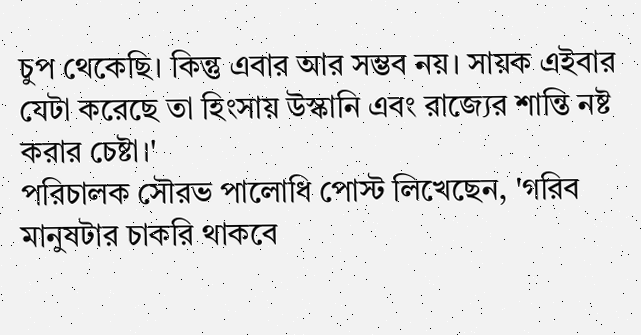চুপ থেকেছি। কিন্তু এবার আর সম্ভব নয়। সায়ক এইবার যেটা করেছে তা হিংসায় উস্কানি এবং রাজ্যের শান্তি নষ্ট করার চেষ্টা।'
পরিচালক সৌরভ পালোধি পোস্ট লিখেছেন, 'গরিব মানুষটার চাকরি থাকবে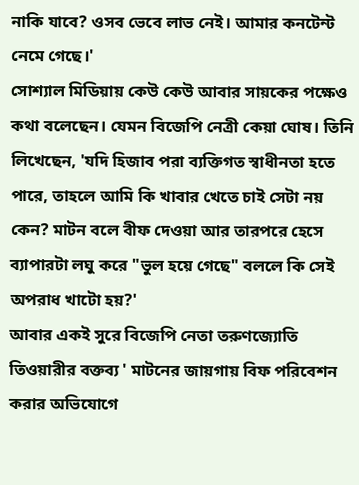নাকি যাবে? ওসব ভেবে লাভ নেই। আমার কনটেন্ট নেমে গেছে।'
সোশ্যাল মিডিয়ায় কেউ কেউ আবার সায়কের পক্ষেও কথা বলেছেন। যেমন বিজেপি নেত্রী কেয়া ঘোষ। তিনি লিখেছেন, 'যদি হিজাব পরা ব্যক্তিগত স্বাধীনতা হতে পারে, তাহলে আমি কি খাবার খেতে চাই সেটা নয় কেন? মাটন বলে বীফ দেওয়া আর তারপরে হেসে ব্যাপারটা লঘু করে "ভুল হয়ে গেছে" বললে কি সেই অপরাধ খাটো হয়?'
আবার একই সুরে বিজেপি নেতা তরুণজ্যোতি তিওয়ারীর বক্তব্য ' মাটনের জায়গায় বিফ পরিবেশন করার অভিযোগে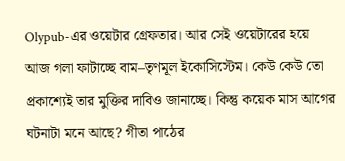Olypub-এর ওয়েটার গ্রেফতার। আর সেই ওয়েটারের হয়ে আজ গলা ফাটাচ্ছে বাম–তৃণমূল ইকোসিস্টেম। কেউ কেউ তো প্রকাশ্যেই তার মুক্তির দাবিও জানাচ্ছে। কিন্তু কয়েক মাস আগের ঘটনাটা মনে আছে? গীতা পাঠের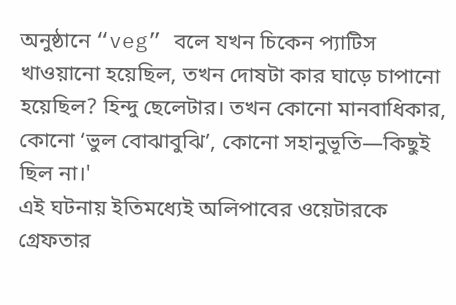অনুষ্ঠানে “veg” বলে যখন চিকেন প্যাটিস খাওয়ানো হয়েছিল, তখন দোষটা কার ঘাড়ে চাপানো হয়েছিল? হিন্দু ছেলেটার। তখন কোনো মানবাধিকার, কোনো ‘ভুল বোঝাবুঝি’, কোনো সহানুভূতি—কিছুই ছিল না।'
এই ঘটনায় ইতিমধ্যেই অলিপাবের ওয়েটারকে গ্রেফতার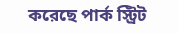করেছে পার্ক স্ট্রিট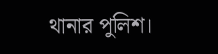থানার পুলিশ।